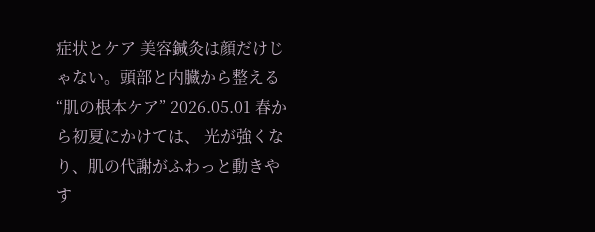症状とケア 美容鍼灸は顔だけじゃない。頭部と内臓から整える“肌の根本ケア” 2026.05.01 春から初夏にかけては、 光が強くなり、肌の代謝がふわっと動きやす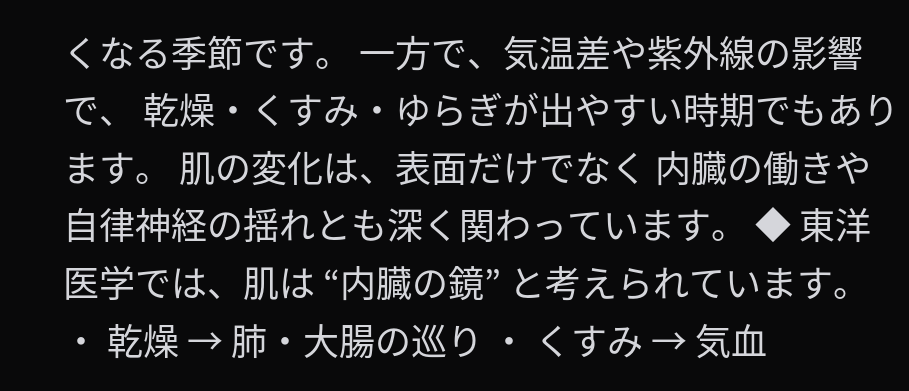くなる季節です。 一方で、気温差や紫外線の影響で、 乾燥・くすみ・ゆらぎが出やすい時期でもあります。 肌の変化は、表面だけでなく 内臓の働きや自律神経の揺れとも深く関わっています。 ◆ 東洋医学では、肌は “内臓の鏡” と考えられています。 ・ 乾燥 → 肺・大腸の巡り ・ くすみ → 気血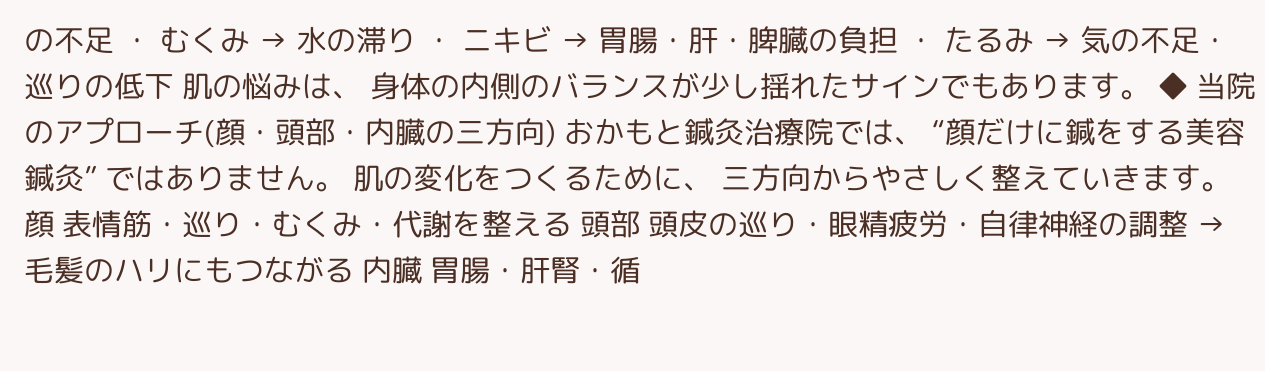の不足 ・ むくみ → 水の滞り ・ ニキビ → 胃腸・肝・脾臓の負担 ・ たるみ → 気の不足・巡りの低下 肌の悩みは、 身体の内側のバランスが少し揺れたサインでもあります。 ◆ 当院のアプローチ(顔・頭部・内臓の三方向) おかもと鍼灸治療院では、 “顔だけに鍼をする美容鍼灸” ではありません。 肌の変化をつくるために、 三方向からやさしく整えていきます。 顔 表情筋・巡り・むくみ・代謝を整える 頭部 頭皮の巡り・眼精疲労・自律神経の調整 → 毛髪のハリにもつながる 内臓 胃腸・肝腎・循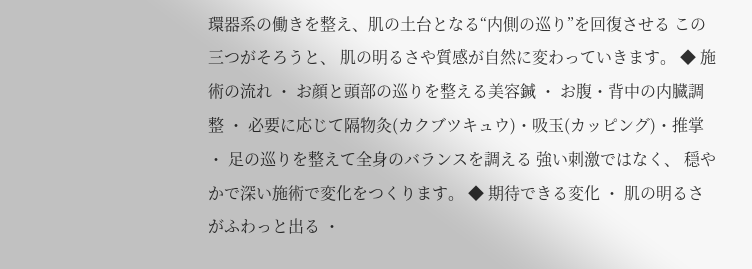環器系の働きを整え、肌の土台となる“内側の巡り”を回復させる この三つがそろうと、 肌の明るさや質感が自然に変わっていきます。 ◆ 施術の流れ ・ お顔と頭部の巡りを整える美容鍼 ・ お腹・背中の内臓調整 ・ 必要に応じて隔物灸(カクブツキュウ)・吸玉(カッピング)・推掌 ・ 足の巡りを整えて全身のバランスを調える 強い刺激ではなく、 穏やかで深い施術で変化をつくります。 ◆ 期待できる変化 ・ 肌の明るさがふわっと出る ・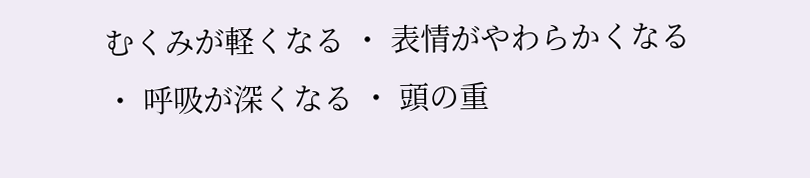むくみが軽くなる ・ 表情がやわらかくなる ・ 呼吸が深くなる ・ 頭の重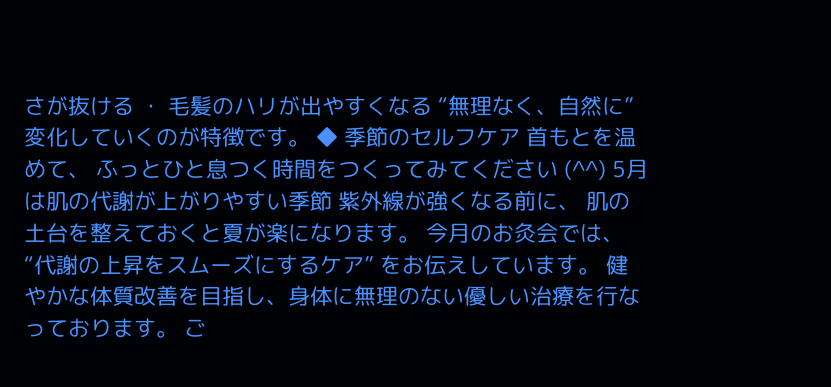さが抜ける ・ 毛髪のハリが出やすくなる “無理なく、自然に” 変化していくのが特徴です。 ◆ 季節のセルフケア 首もとを温めて、 ふっとひと息つく時間をつくってみてください (^^) 5月は肌の代謝が上がりやすい季節 紫外線が強くなる前に、 肌の土台を整えておくと夏が楽になります。 今月のお灸会では、“代謝の上昇をスムーズにするケア” をお伝えしています。 健やかな体質改善を目指し、身体に無理のない優しい治療を行なっております。 ご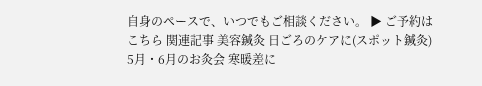自身のペースで、いつでもご相談ください。 ▶ ご予約はこちら 関連記事 美容鍼灸 日ごろのケアに(スポット鍼灸) 5月・6月のお灸会 寒暖差に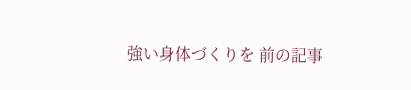強い身体づくりを 前の記事